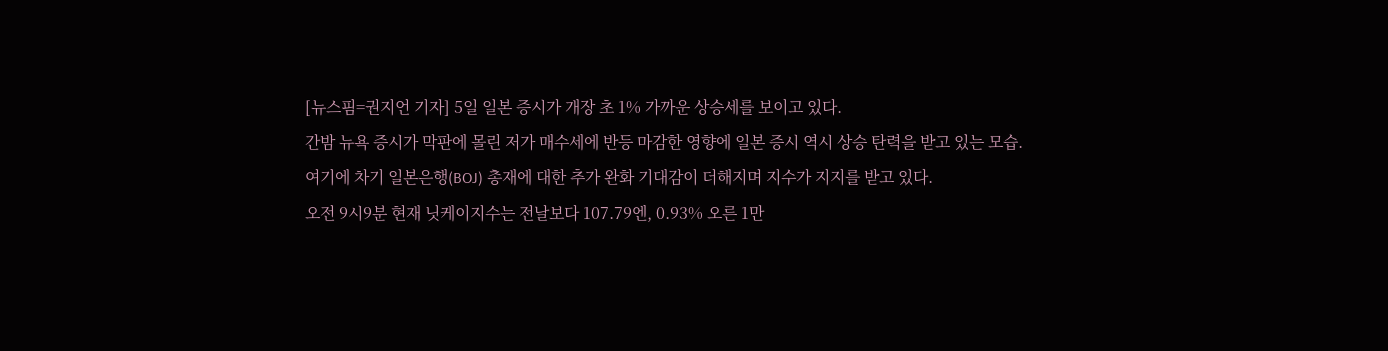[뉴스핌=권지언 기자] 5일 일본 증시가 개장 초 1% 가까운 상승세를 보이고 있다.
간밤 뉴욕 증시가 막판에 몰린 저가 매수세에 반등 마감한 영향에 일본 증시 역시 상승 탄력을 받고 있는 모습.
여기에 차기 일본은행(BOJ) 총재에 대한 추가 완화 기대감이 더해지며 지수가 지지를 받고 있다.
오전 9시9분 현재 닛케이지수는 전날보다 107.79엔, 0.93% 오른 1만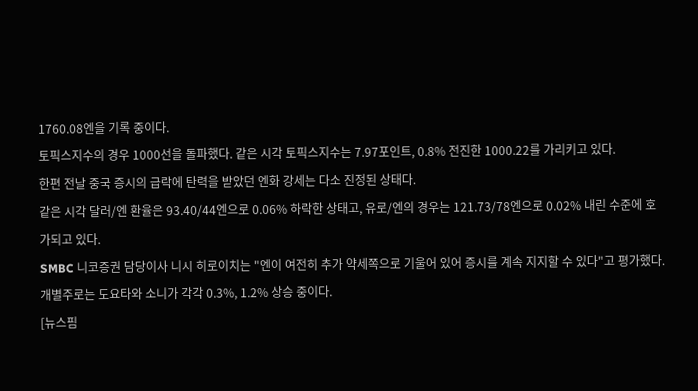1760.08엔을 기록 중이다.
토픽스지수의 경우 1000선을 돌파했다. 같은 시각 토픽스지수는 7.97포인트, 0.8% 전진한 1000.22를 가리키고 있다.
한편 전날 중국 증시의 급락에 탄력을 받았던 엔화 강세는 다소 진정된 상태다.
같은 시각 달러/엔 환율은 93.40/44엔으로 0.06% 하락한 상태고, 유로/엔의 경우는 121.73/78엔으로 0.02% 내린 수준에 호가되고 있다.
SMBC 니코증권 담당이사 니시 히로이치는 "엔이 여전히 추가 약세쪽으로 기울어 있어 증시를 계속 지지할 수 있다"고 평가했다.
개별주로는 도요타와 소니가 각각 0.3%, 1.2% 상승 중이다.
[뉴스핌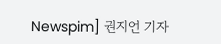Newspim] 권지언 기자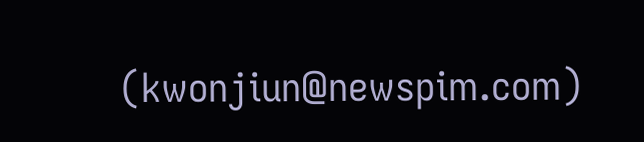(kwonjiun@newspim.com)